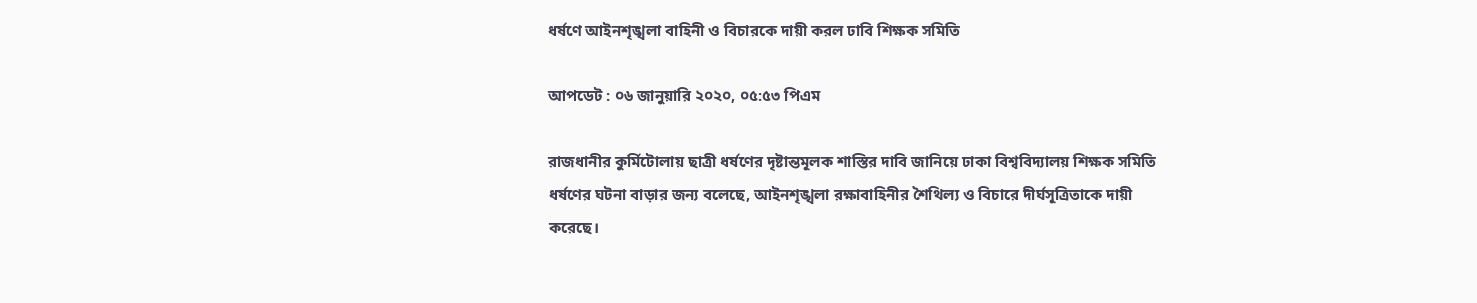ধর্ষণে আইনশৃঙ্খলা বাহিনী ও বিচারকে দায়ী করল ঢাবি শিক্ষক সমিতি

আপডেট : ০৬ জানুয়ারি ২০২০, ০৫:৫৩ পিএম

রাজধানীর কুর্মিটোলায় ছাত্রী ধর্ষণের দৃষ্টান্তমূলক শাস্তির দাবি জানিয়ে ঢাকা বিশ্ববিদ্যালয় শিক্ষক সমিতি ধর্ষণের ঘটনা বাড়ার জন্য বলেছে, আইনশৃঙ্খলা রক্ষাবাহিনীর শৈথিল্য ও বিচারে দীর্ঘসূত্রিতাকে দায়ী করেছে।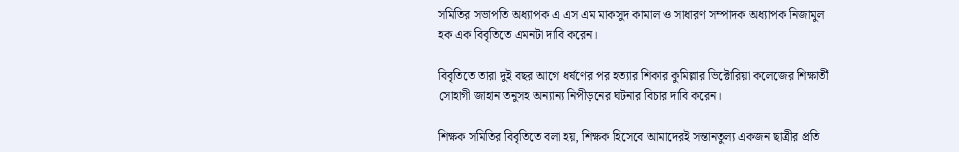সমিতির সভাপতি অধ্যাপক এ এস এম মাকসুদ কামাল ও সাধারণ সম্পাদক অধ্যাপক নিজামুল হক এক বিবৃতিতে এমনটা দাবি করেন।

বিবৃতিতে তারা দুই বছর আগে ধর্ষণের পর হত্যার শিকার কুমিল্লার ভিক্টোরিয়া কলেজের শিক্ষার্তী সোহাগী জাহান তনুসহ অন্যান্য নিপীড়নের ঘটনার বিচার দাবি করেন।

শিক্ষক সমিতির বিবৃতিতে বলা হয়, শিক্ষক হিসেবে আমাদেরই সন্তানতুল্য একজন ছাত্রীর প্রতি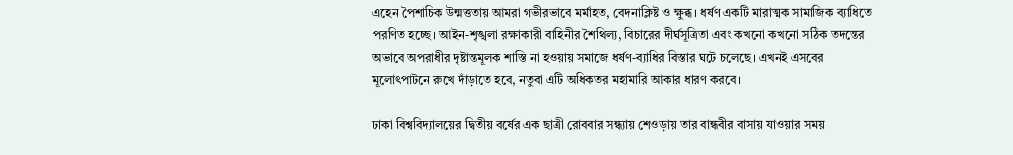এহেন পৈশাচিক উন্মত্ততায় আমরা গভীরভাবে মর্মাহত, বেদনাক্লিষ্ট ও ক্ষুব্ধ। ধর্ষণ একটি মারাত্মক সামাজিক ব্যাধিতে পরণিত হচ্ছে। আইন-শৃঙ্খলা রক্ষাকারী বাহিনীর শৈথিল্য, বিচারের দীর্ঘসূত্রিতা এবং কখনো কখনো সঠিক তদন্তের অভাবে অপরাধীর দৃষ্টান্তমূলক শাস্তি না হওয়ায় সমাজে ধর্ষণ-ব্যাধির বিস্তার ঘটে চলেছে। এখনই এসবের মূলোৎপাটনে রুখে দাঁড়াতে হবে, নতুবা এটি অধিকতর মহামারি আকার ধারণ করবে।

ঢাকা বিশ্ববিদ্যালয়ের দ্বিতীয় বর্ষের এক ছাত্রী রোববার সন্ধ্যায় শেওড়ায় তার বান্ধবীর বাসায় যাওয়ার সময়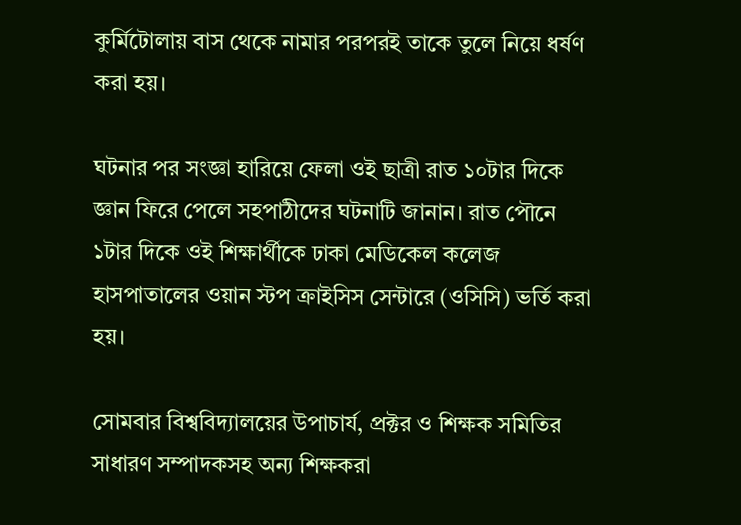কুর্মিটোলায় বাস থেকে নামার পরপরই তাকে তুলে নিয়ে ধর্ষণ করা হয়।

ঘটনার পর সংজ্ঞা হারিয়ে ফেলা ওই ছাত্রী রাত ১০টার দিকে জ্ঞান ফিরে পেলে সহপাঠীদের ঘটনাটি জানান। রাত পৌনে ১টার দিকে ওই শিক্ষার্থীকে ঢাকা মেডিকেল কলেজ হাসপাতালের ওয়ান স্টপ ক্রাইসিস সেন্টারে (ওসিসি) ভর্তি করা হয়।

সোমবার বিশ্ববিদ্যালয়ের উপাচার্য, প্রক্টর ও শিক্ষক সমিতির সাধারণ সম্পাদকসহ অন্য শিক্ষকরা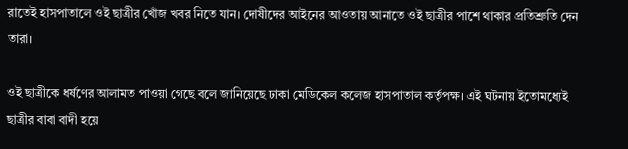রাতেই হাসপাতালে ওই ছাত্রীর খোঁজ খবর নিতে যান। দোষীদের আইনের আওতায় আনাতে ওই ছাত্রীর পাশে থাকার প্রতিশ্রুতি দেন তারা।

ওই ছাত্রীকে ধর্ষণের আলামত পাওয়া গেছে বলে জানিয়েছে ঢাকা মেডিকেল কলেজ হাসপাতাল কর্তৃপক্ষ। এই ঘটনায় ইতোমধ্যেই ছাত্রীর বাবা বাদী হয়ে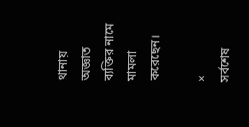থানায় অজ্ঞাত ব্যক্তির নামে মামলা করেছেন।

×
সর্বশেষ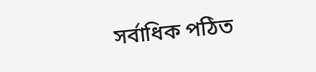সর্বাধিক পঠিত